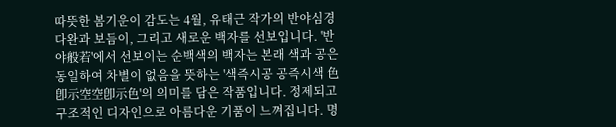따뜻한 봄기운이 감도는 4월, 유태근 작가의 반야심경 다완과 보듬이, 그리고 새로운 백자를 선보입니다. '반야般若'에서 선보이는 순백색의 백자는 본래 색과 공은 동일하여 차별이 없음을 뜻하는 '색즉시공 공즉시색 色卽示空空卽示色'의 의미를 담은 작품입니다. 정제되고 구조적인 디자인으로 아름다운 기품이 느껴집니다. 명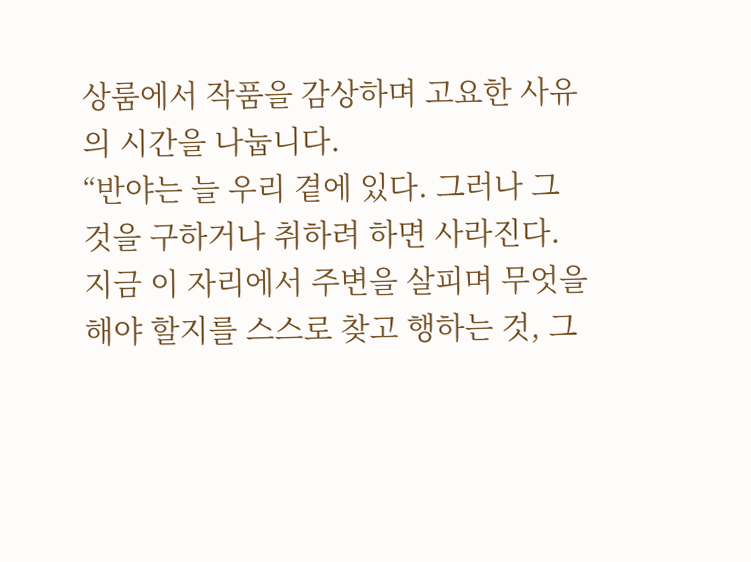상룸에서 작품을 감상하며 고요한 사유의 시간을 나눕니다.
“반야는 늘 우리 곁에 있다. 그러나 그것을 구하거나 취하려 하면 사라진다. 지금 이 자리에서 주변을 살피며 무엇을 해야 할지를 스스로 찾고 행하는 것, 그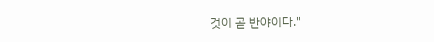것이 곧 반야이다."